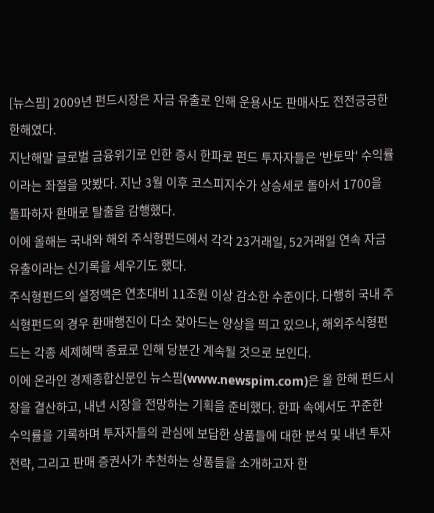[뉴스핌] 2009년 펀드시장은 자금 유출로 인해 운용사도 판매사도 전전긍긍한 한해였다.
지난해말 글로벌 금융위기로 인한 증시 한파로 펀드 투자자들은 '반토막' 수익률이라는 좌절을 맛봤다. 지난 3월 이후 코스피지수가 상승세로 돌아서 1700을 돌파하자 환매로 탈출을 감행했다.
이에 올해는 국내와 해외 주식형펀드에서 각각 23거래일, 52거래일 연속 자금유출이라는 신기록을 세우기도 했다.
주식형펀드의 설정액은 연초대비 11조원 이상 감소한 수준이다. 다행히 국내 주식형펀드의 경우 환매행진이 다소 잦아드는 양상을 띄고 있으나, 해외주식형펀드는 각종 세제혜택 종료로 인해 당분간 계속될 것으로 보인다.
이에 온라인 경제종합신문인 뉴스핌(www.newspim.com)은 올 한해 펀드시장을 결산하고, 내년 시장을 전망하는 기획을 준비했다. 한파 속에서도 꾸준한 수익률을 기록하며 투자자들의 관심에 보답한 상품들에 대한 분석 및 내년 투자전략, 그리고 판매 증권사가 추천하는 상품들을 소개하고자 한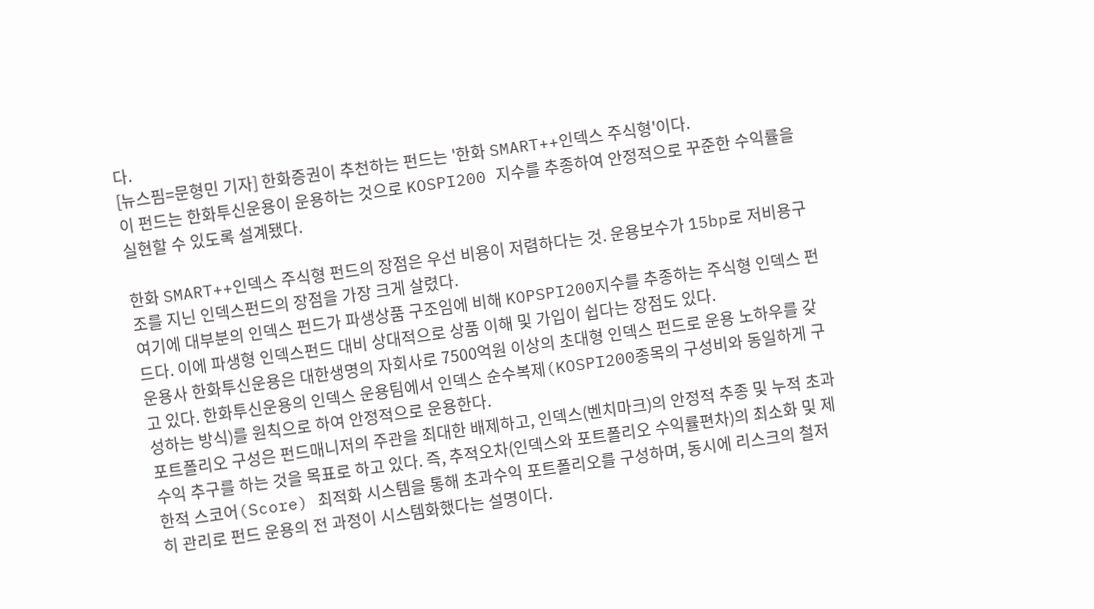다.
[뉴스핌=문형민 기자] 한화증권이 추천하는 펀드는 '한화 SMART++인덱스 주식형'이다.
이 펀드는 한화투신운용이 운용하는 것으로 KOSPI200 지수를 추종하여 안정적으로 꾸준한 수익률을 실현할 수 있도록 설계됐다.

한화 SMART++인덱스 주식형 펀드의 장점은 우선 비용이 저렴하다는 것. 운용보수가 15bp로 저비용구조를 지닌 인덱스펀드의 장점을 가장 크게 살렸다.
여기에 대부분의 인덱스 펀드가 파생상품 구조임에 비해 KOPSPI200지수를 추종하는 주식형 인덱스 펀드다. 이에 파생형 인덱스펀드 대비 상대적으로 상품 이해 및 가입이 쉽다는 장점도 있다.
운용사 한화투신운용은 대한생명의 자회사로 7500억원 이상의 초대형 인덱스 펀드로 운용 노하우를 갖고 있다. 한화투신운용의 인덱스 운용팀에서 인덱스 순수복제(KOSPI200종목의 구성비와 동일하게 구성하는 방식)를 원칙으로 하여 안정적으로 운용한다.
포트폴리오 구성은 펀드매니저의 주관을 최대한 배제하고, 인덱스(벤치마크)의 안정적 추종 및 누적 초과수익 추구를 하는 것을 목표로 하고 있다. 즉, 추적오차(인덱스와 포트폴리오 수익률편차)의 최소화 및 제한적 스코어(Score) 최적화 시스템을 통해 초과수익 포트폴리오를 구성하며, 동시에 리스크의 철저히 관리로 펀드 운용의 전 과정이 시스템화했다는 설명이다.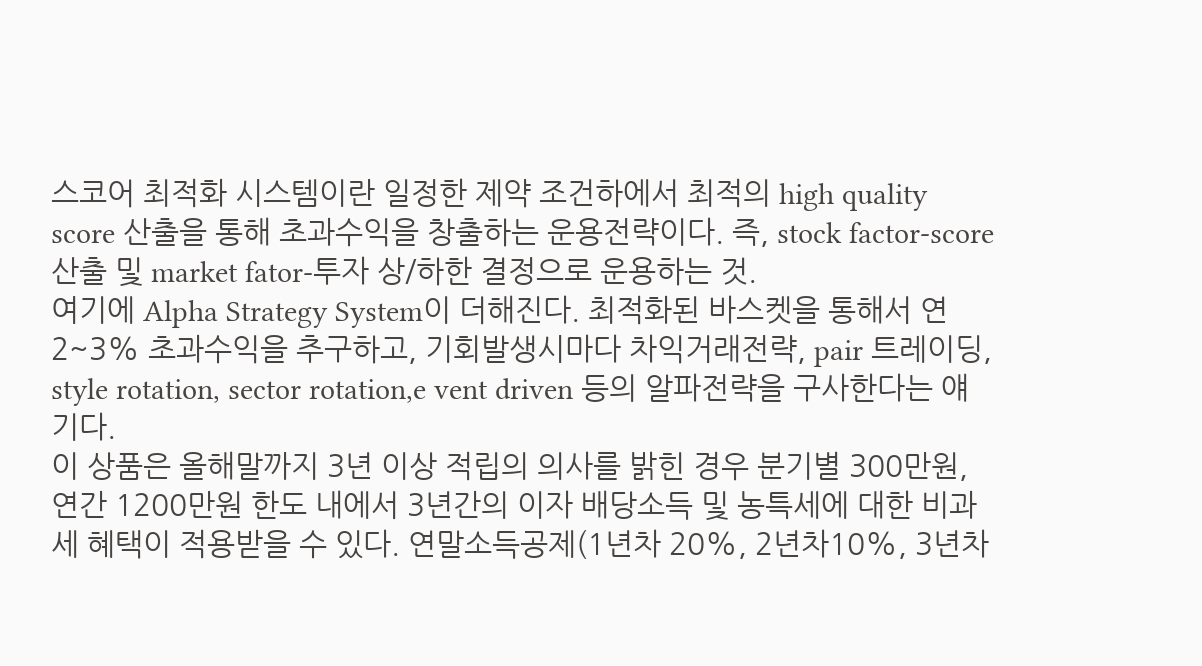스코어 최적화 시스템이란 일정한 제약 조건하에서 최적의 high quality score 산출을 통해 초과수익을 창출하는 운용전략이다. 즉, stock factor-score 산출 및 market fator-투자 상/하한 결정으로 운용하는 것.
여기에 Alpha Strategy System이 더해진다. 최적화된 바스켓을 통해서 연 2~3% 초과수익을 추구하고, 기회발생시마다 차익거래전략, pair 트레이딩, style rotation, sector rotation,e vent driven 등의 알파전략을 구사한다는 얘기다.
이 상품은 올해말까지 3년 이상 적립의 의사를 밝힌 경우 분기별 300만원, 연간 1200만원 한도 내에서 3년간의 이자 배당소득 및 농특세에 대한 비과세 혜택이 적용받을 수 있다. 연말소득공제(1년차 20%, 2년차10%, 3년차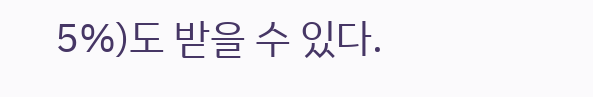5%)도 받을 수 있다.